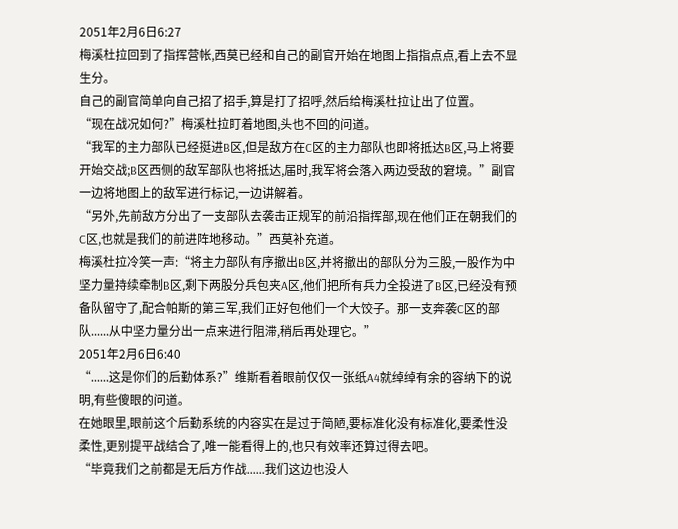2051年2月6日6:27
梅溪杜拉回到了指挥营帐,西莫已经和自己的副官开始在地图上指指点点,看上去不显生分。
自己的副官简单向自己招了招手,算是打了招呼,然后给梅溪杜拉让出了位置。
“现在战况如何?”梅溪杜拉盯着地图,头也不回的问道。
“我军的主力部队已经挺进B区,但是敌方在C区的主力部队也即将抵达B区,马上将要开始交战;B区西侧的敌军部队也将抵达,届时,我军将会落入两边受敌的窘境。”副官一边将地图上的敌军进行标记,一边讲解着。
“另外,先前敌方分出了一支部队去袭击正规军的前沿指挥部,现在他们正在朝我们的C区,也就是我们的前进阵地移动。”西莫补充道。
梅溪杜拉冷笑一声:“将主力部队有序撤出B区,并将撤出的部队分为三股,一股作为中坚力量持续牵制B区,剩下两股分兵包夹A区,他们把所有兵力全投进了B区,已经没有预备队留守了,配合帕斯的第三军,我们正好包他们一个大饺子。那一支奔袭C区的部队......从中坚力量分出一点来进行阻滞,稍后再处理它。”
2051年2月6日6:40
“......这是你们的后勤体系?”维斯看着眼前仅仅一张纸A4就绰绰有余的容纳下的说明,有些傻眼的问道。
在她眼里,眼前这个后勤系统的内容实在是过于简陋,要标准化没有标准化,要柔性没柔性,更别提平战结合了,唯一能看得上的,也只有效率还算过得去吧。
“毕竟我们之前都是无后方作战......我们这边也没人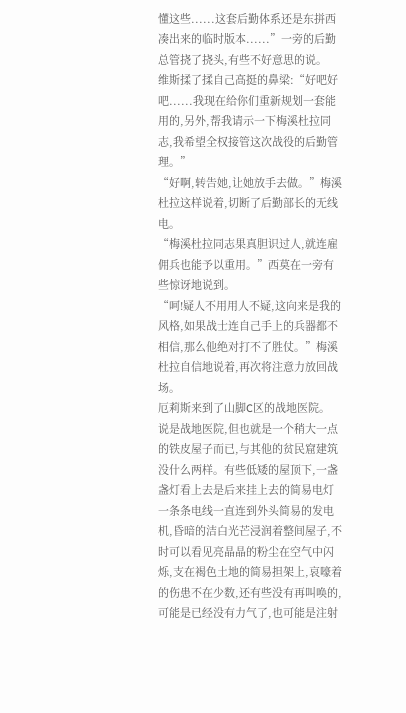懂这些......这套后勤体系还是东拼西凑出来的临时版本......”一旁的后勤总管挠了挠头,有些不好意思的说。
维斯揉了揉自己高挺的鼻梁:“好吧好吧......我现在给你们重新规划一套能用的,另外,帮我请示一下梅溪杜拉同志,我希望全权接管这次战役的后勤管理。”
“好啊,转告她,让她放手去做。”梅溪杜拉这样说着,切断了后勤部长的无线电。
“梅溪杜拉同志果真胆识过人,就连雇佣兵也能予以重用。”西莫在一旁有些惊讶地说到。
“呵!疑人不用用人不疑,这向来是我的风格,如果战士连自己手上的兵器都不相信,那么他绝对打不了胜仗。”梅溪杜拉自信地说着,再次将注意力放回战场。
厄莉斯来到了山脚C区的战地医院。
说是战地医院,但也就是一个稍大一点的铁皮屋子而已,与其他的贫民窟建筑没什么两样。有些低矮的屋顶下,一盏盏灯看上去是后来挂上去的简易电灯一条条电线一直连到外头简易的发电机,昏暗的洁白光芒浸润着整间屋子,不时可以看见亮晶晶的粉尘在空气中闪烁,支在褐色土地的简易担架上,哀嚎着的伤患不在少数,还有些没有再叫唤的,可能是已经没有力气了,也可能是注射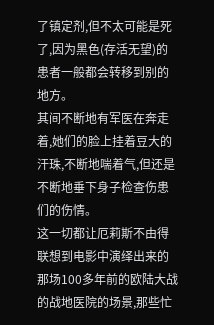了镇定剂,但不太可能是死了,因为黑色(存活无望)的患者一般都会转移到别的地方。
其间不断地有军医在奔走着,她们的脸上挂着豆大的汗珠,不断地喘着气,但还是不断地垂下身子检查伤患们的伤情。
这一切都让厄莉斯不由得联想到电影中演绎出来的那场100多年前的欧陆大战的战地医院的场景,那些忙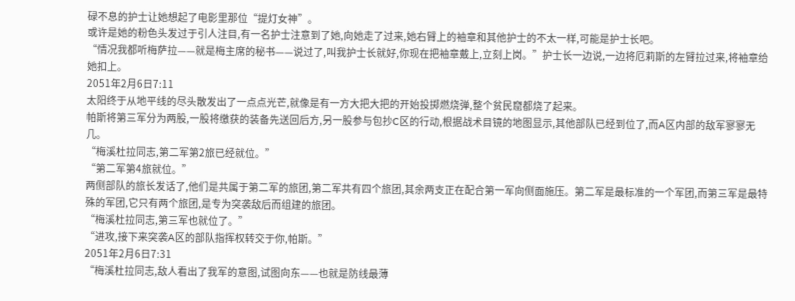碌不息的护士让她想起了电影里那位“提灯女神”。
或许是她的粉色头发过于引人注目,有一名护士注意到了她,向她走了过来,她右臂上的袖章和其他护士的不太一样,可能是护士长吧。
“情况我都听梅萨拉——就是梅主席的秘书——说过了,叫我护士长就好,你现在把袖章戴上,立刻上岗。”护士长一边说,一边将厄莉斯的左臂拉过来,将袖章给她扣上。
2051年2月6日7:11
太阳终于从地平线的尽头散发出了一点点光芒,就像是有一方大把大把的开始投掷燃烧弹,整个贫民窟都烧了起来。
帕斯将第三军分为两股,一股将缴获的装备先送回后方,另一股参与包抄C区的行动,根据战术目镜的地图显示,其他部队已经到位了,而A区内部的敌军寥寥无几。
“梅溪杜拉同志,第二军第2旅已经就位。”
“第二军第4旅就位。”
两侧部队的旅长发话了,他们是共属于第二军的旅团,第二军共有四个旅团,其余两支正在配合第一军向侧面施压。第二军是最标准的一个军团,而第三军是最特殊的军团,它只有两个旅团,是专为突袭敌后而组建的旅团。
“梅溪杜拉同志,第三军也就位了。”
“进攻,接下来突袭A区的部队指挥权转交于你,帕斯。”
2051年2月6日7:31
“梅溪杜拉同志,敌人看出了我军的意图,试图向东——也就是防线最薄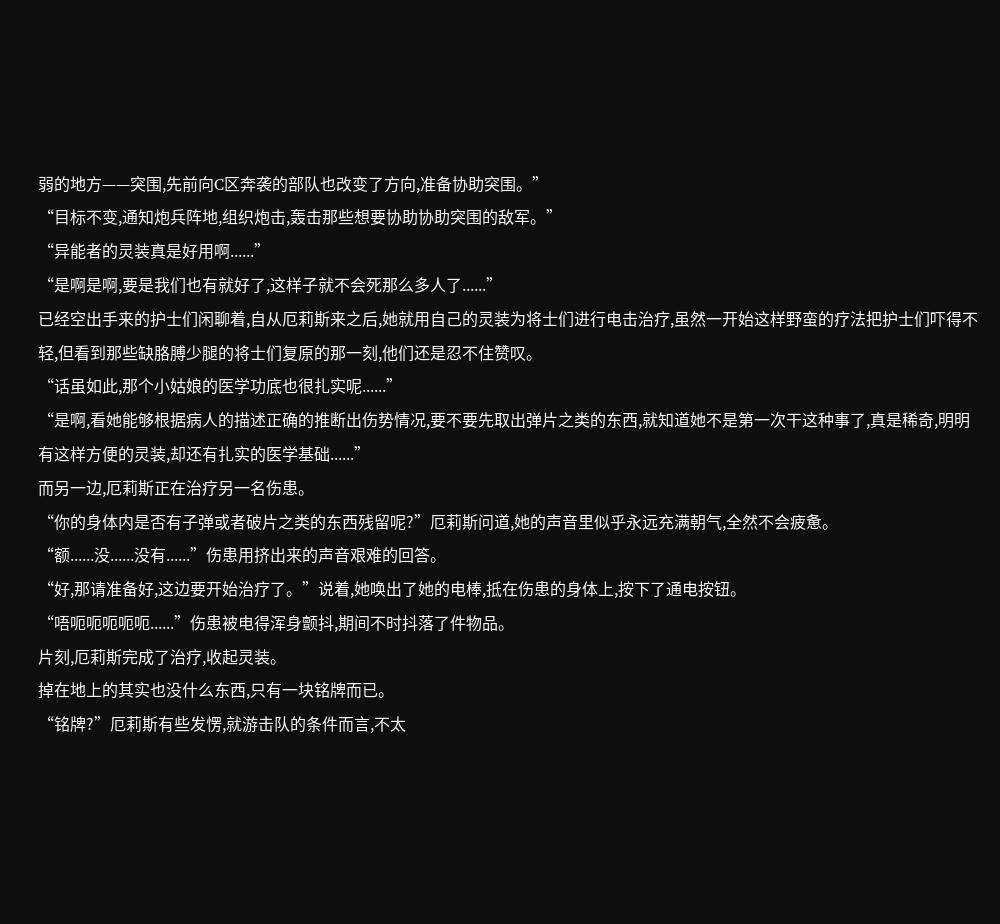弱的地方——突围,先前向C区奔袭的部队也改变了方向,准备协助突围。”
“目标不变,通知炮兵阵地,组织炮击,轰击那些想要协助协助突围的敌军。”
“异能者的灵装真是好用啊......”
“是啊是啊,要是我们也有就好了,这样子就不会死那么多人了......”
已经空出手来的护士们闲聊着,自从厄莉斯来之后,她就用自己的灵装为将士们进行电击治疗,虽然一开始这样野蛮的疗法把护士们吓得不轻,但看到那些缺胳膊少腿的将士们复原的那一刻,他们还是忍不住赞叹。
“话虽如此,那个小姑娘的医学功底也很扎实呢......”
“是啊,看她能够根据病人的描述正确的推断出伤势情况,要不要先取出弹片之类的东西,就知道她不是第一次干这种事了,真是稀奇,明明有这样方便的灵装,却还有扎实的医学基础......”
而另一边,厄莉斯正在治疗另一名伤患。
“你的身体内是否有子弹或者破片之类的东西残留呢?”厄莉斯问道,她的声音里似乎永远充满朝气,全然不会疲惫。
“额......没......没有......”伤患用挤出来的声音艰难的回答。
“好,那请准备好,这边要开始治疗了。”说着,她唤出了她的电棒,抵在伤患的身体上,按下了通电按钮。
“唔呃呃呃呃呃......”伤患被电得浑身颤抖,期间不时抖落了件物品。
片刻,厄莉斯完成了治疗,收起灵装。
掉在地上的其实也没什么东西,只有一块铭牌而已。
“铭牌?”厄莉斯有些发愣,就游击队的条件而言,不太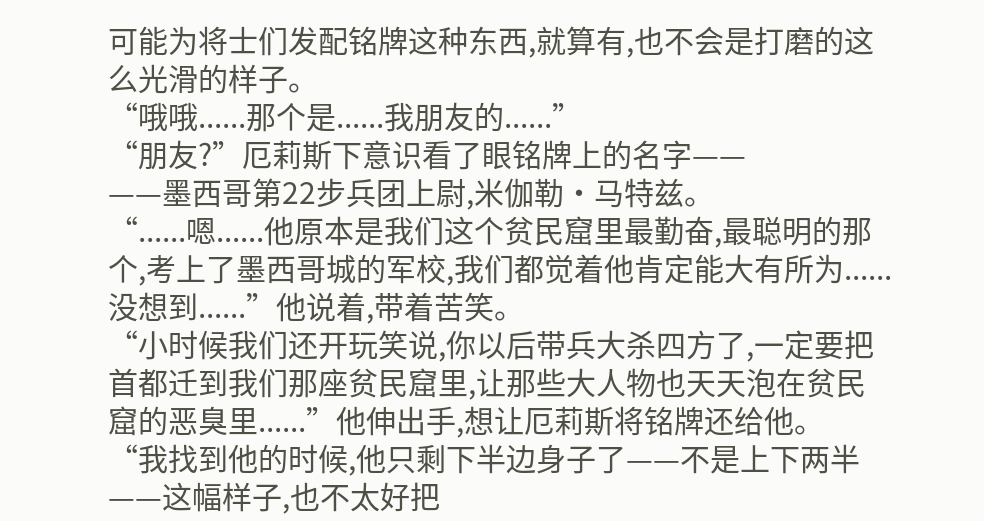可能为将士们发配铭牌这种东西,就算有,也不会是打磨的这么光滑的样子。
“哦哦......那个是......我朋友的......”
“朋友?”厄莉斯下意识看了眼铭牌上的名字——
——墨西哥第22步兵团上尉,米伽勒·马特兹。
“......嗯......他原本是我们这个贫民窟里最勤奋,最聪明的那个,考上了墨西哥城的军校,我们都觉着他肯定能大有所为......没想到......”他说着,带着苦笑。
“小时候我们还开玩笑说,你以后带兵大杀四方了,一定要把首都迁到我们那座贫民窟里,让那些大人物也天天泡在贫民窟的恶臭里......”他伸出手,想让厄莉斯将铭牌还给他。
“我找到他的时候,他只剩下半边身子了——不是上下两半——这幅样子,也不太好把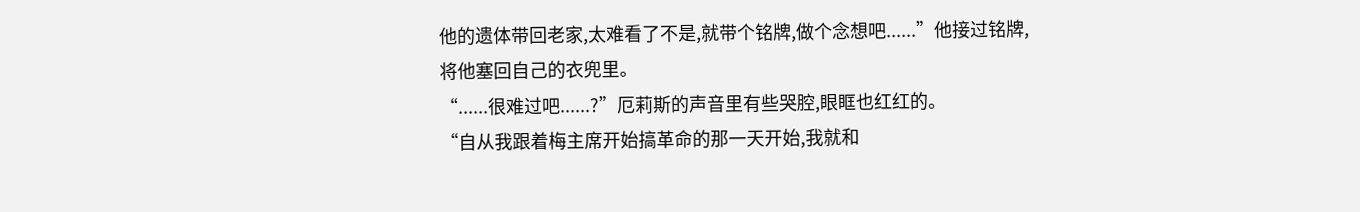他的遗体带回老家,太难看了不是,就带个铭牌,做个念想吧......”他接过铭牌,将他塞回自己的衣兜里。
“......很难过吧......?”厄莉斯的声音里有些哭腔,眼眶也红红的。
“自从我跟着梅主席开始搞革命的那一天开始,我就和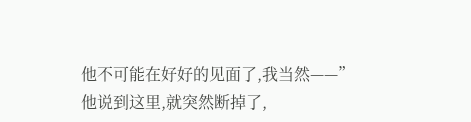他不可能在好好的见面了,我当然——”他说到这里,就突然断掉了,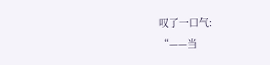叹了一口气:
“——当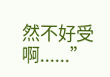然不好受啊......”